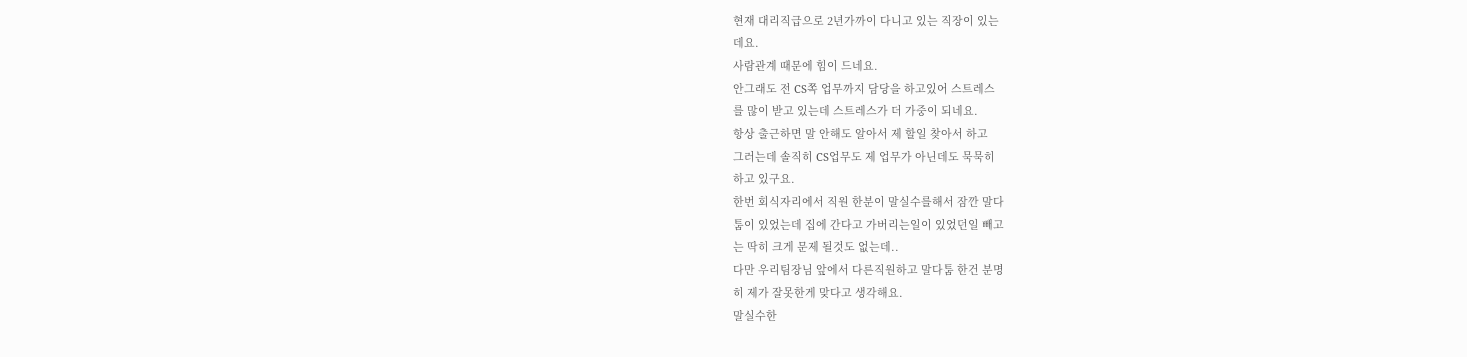현재 대리직급으로 2년가까이 다니고 있는 직장이 있는
데요.
사람관계 때문에 힘이 드네요.
안그래도 전 CS쪽 업무까지 담당을 하고있어 스트레스
를 많이 받고 있는데 스트레스가 더 가중이 되네요.
항상 출근하면 말 안해도 알아서 제 할일 찾아서 하고
그러는데 솔직히 CS업무도 제 업무가 아닌데도 묵묵히
하고 있구요.
한번 회식자리에서 직원 한분이 말실수를해서 잠깐 말다
툼이 있었는데 집에 간다고 가버리는일이 있었던일 빼고
는 딱히 크게 문제 될것도 없는데..
다만 우리팀장님 앞에서 다른직원하고 말다툼 한건 분명
히 제가 잘못한게 맞다고 생각해요.
말실수한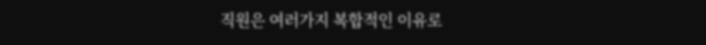직원은 여러가지 복합적인 이유로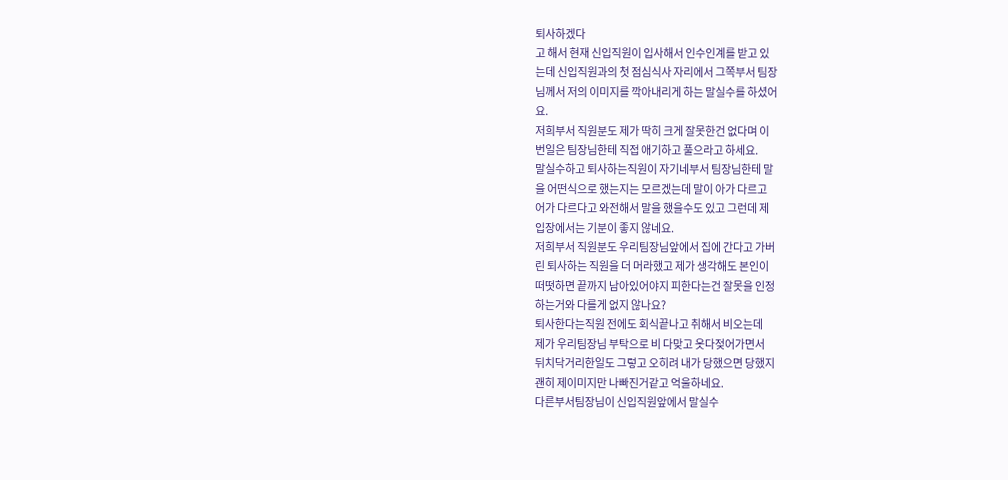퇴사하겠다
고 해서 현재 신입직원이 입사해서 인수인계를 받고 있
는데 신입직원과의 첫 점심식사 자리에서 그쪽부서 팀장
님께서 저의 이미지를 깍아내리게 하는 말실수를 하셨어
요.
저희부서 직원분도 제가 딱히 크게 잘못한건 없다며 이
번일은 팀장님한테 직접 애기하고 풀으라고 하세요.
말실수하고 퇴사하는직원이 자기네부서 팀장님한테 말
을 어떤식으로 했는지는 모르겠는데 말이 아가 다르고
어가 다르다고 와전해서 말을 했을수도 있고 그런데 제
입장에서는 기분이 좋지 않네요.
저희부서 직원분도 우리팀장님앞에서 집에 간다고 가버
린 퇴사하는 직원을 더 머라했고 제가 생각해도 본인이
떠떳하면 끝까지 남아있어야지 피한다는건 잘못을 인정
하는거와 다를게 없지 않나요?
퇴사한다는직원 전에도 회식끝나고 취해서 비오는데
제가 우리팀장님 부탁으로 비 다맞고 옷다젖어가면서
뒤치닥거리한일도 그렇고 오히려 내가 당했으면 당했지
괜히 제이미지만 나빠진거같고 억울하네요.
다른부서팀장님이 신입직원앞에서 말실수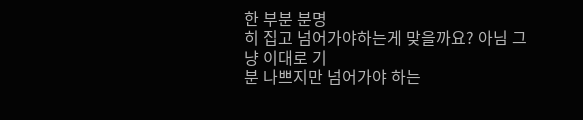한 부분 분명
히 집고 넘어가야하는게 맞을까요? 아님 그냥 이대로 기
분 나쁘지만 넘어가야 하는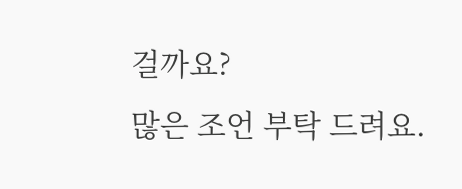걸까요?
많은 조언 부탁 드려요.